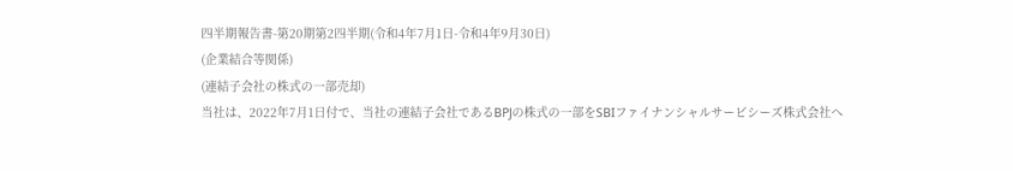四半期報告書-第20期第2四半期(令和4年7月1日-令和4年9月30日)
(企業結合等関係)
(連結子会社の株式の一部売却)
当社は、2022年7月1日付で、当社の連結子会社であるBPJの株式の一部をSBIファイナンシャルサービシーズ株式会社へ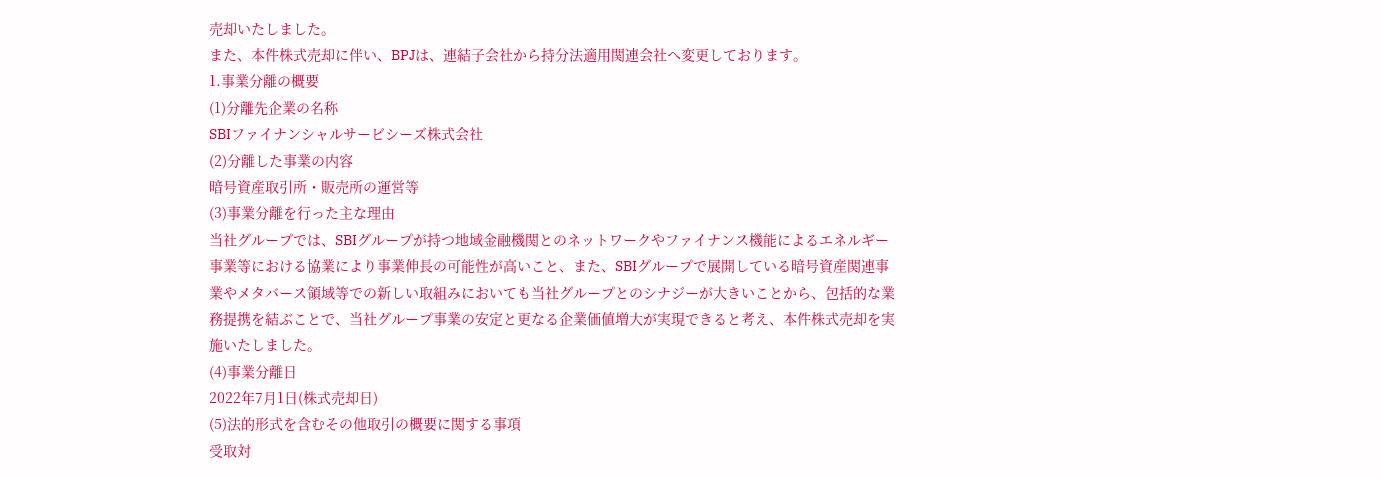売却いたしました。
また、本件株式売却に伴い、BPJは、連結子会社から持分法適用関連会社へ変更しております。
1.事業分離の概要
(1)分離先企業の名称
SBIファイナンシャルサービシーズ株式会社
(2)分離した事業の内容
暗号資産取引所・販売所の運営等
(3)事業分離を行った主な理由
当社グループでは、SBIグループが持つ地域金融機関とのネットワークやファイナンス機能によるエネルギー事業等における協業により事業伸長の可能性が高いこと、また、SBIグループで展開している暗号資産関連事業やメタバース領域等での新しい取組みにおいても当社グループとのシナジーが大きいことから、包括的な業務提携を結ぶことで、当社グループ事業の安定と更なる企業価値増大が実現できると考え、本件株式売却を実施いたしました。
(4)事業分離日
2022年7月1日(株式売却日)
(5)法的形式を含むその他取引の概要に関する事項
受取対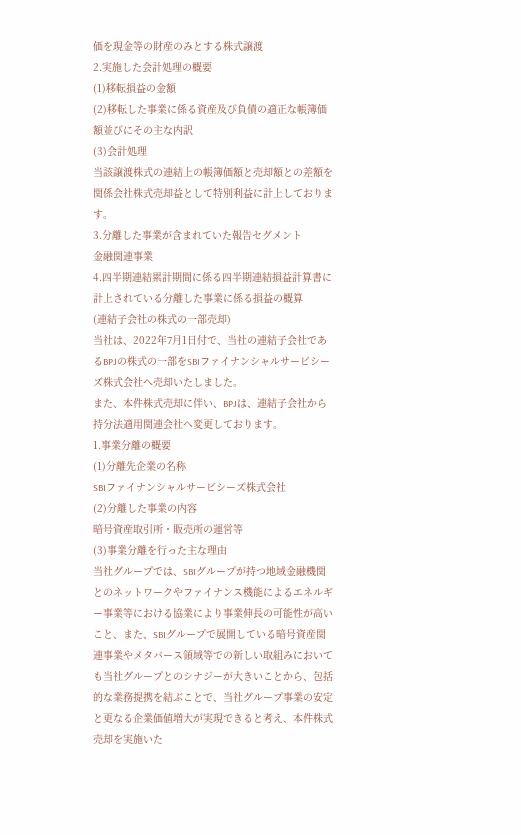価を現金等の財産のみとする株式譲渡
2.実施した会計処理の概要
(1)移転損益の金額
(2)移転した事業に係る資産及び負債の適正な帳簿価額並びにその主な内訳
(3)会計処理
当該譲渡株式の連結上の帳簿価額と売却額との差額を関係会社株式売却益として特別利益に計上しております。
3.分離した事業が含まれていた報告セグメント
金融関連事業
4.四半期連結累計期間に係る四半期連結損益計算書に計上されている分離した事業に係る損益の概算
(連結子会社の株式の一部売却)
当社は、2022年7月1日付で、当社の連結子会社であるBPJの株式の一部をSBIファイナンシャルサービシーズ株式会社へ売却いたしました。
また、本件株式売却に伴い、BPJは、連結子会社から持分法適用関連会社へ変更しております。
1.事業分離の概要
(1)分離先企業の名称
SBIファイナンシャルサービシーズ株式会社
(2)分離した事業の内容
暗号資産取引所・販売所の運営等
(3)事業分離を行った主な理由
当社グループでは、SBIグループが持つ地域金融機関とのネットワークやファイナンス機能によるエネルギー事業等における協業により事業伸長の可能性が高いこと、また、SBIグループで展開している暗号資産関連事業やメタバース領域等での新しい取組みにおいても当社グループとのシナジーが大きいことから、包括的な業務提携を結ぶことで、当社グループ事業の安定と更なる企業価値増大が実現できると考え、本件株式売却を実施いた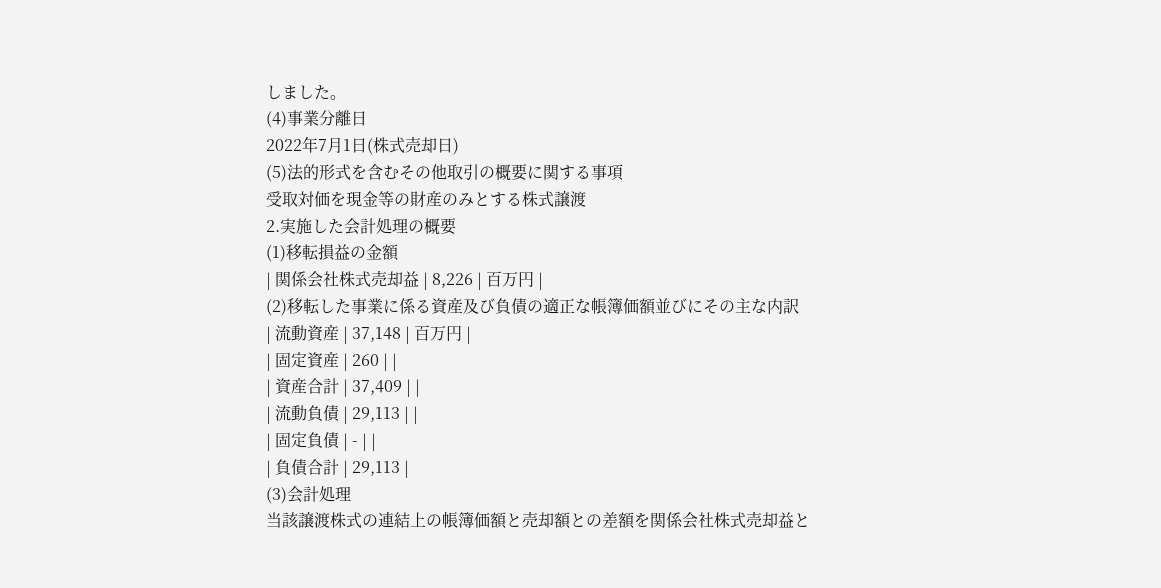しました。
(4)事業分離日
2022年7月1日(株式売却日)
(5)法的形式を含むその他取引の概要に関する事項
受取対価を現金等の財産のみとする株式譲渡
2.実施した会計処理の概要
(1)移転損益の金額
| 関係会社株式売却益 | 8,226 | 百万円 |
(2)移転した事業に係る資産及び負債の適正な帳簿価額並びにその主な内訳
| 流動資産 | 37,148 | 百万円 |
| 固定資産 | 260 | |
| 資産合計 | 37,409 | |
| 流動負債 | 29,113 | |
| 固定負債 | - | |
| 負債合計 | 29,113 |
(3)会計処理
当該譲渡株式の連結上の帳簿価額と売却額との差額を関係会社株式売却益と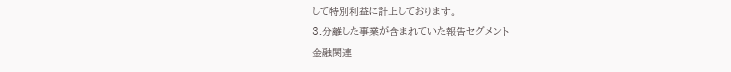して特別利益に計上しております。
3.分離した事業が含まれていた報告セグメント
金融関連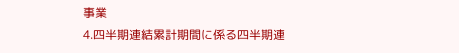事業
4.四半期連結累計期間に係る四半期連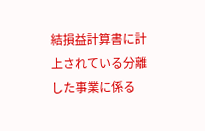結損益計算書に計上されている分離した事業に係る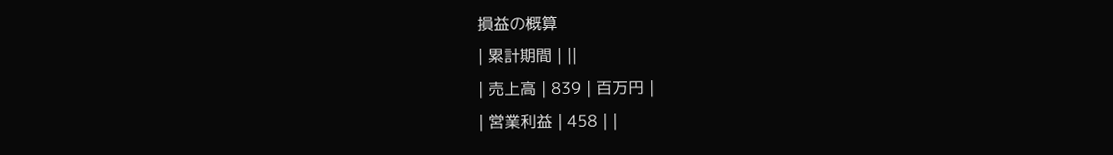損益の概算
| 累計期間 | ||
| 売上高 | 839 | 百万円 |
| 営業利益 | 458 | |